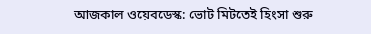আজকাল ওয়েবডেস্ক: ভোট মিটতেই হিংসা শুরু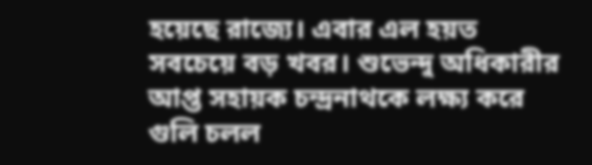হয়েছে রাজ্যে। এবার এল হয়ত সবচেয়ে বড় খবর। শুভেন্দু অধিকারীর আপ্ত সহায়ক চন্দ্রনাথকে লক্ষ্য করে গুলি চলল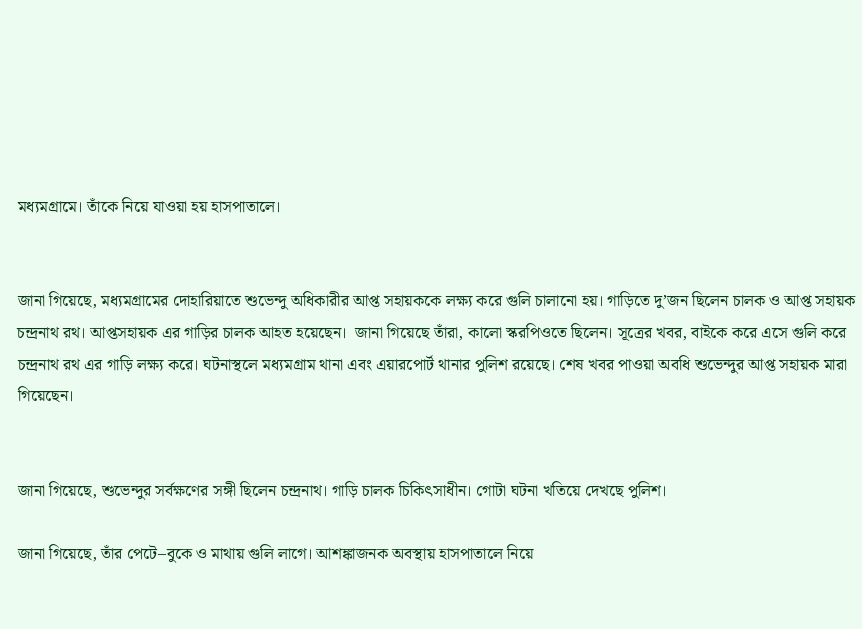মধ্যমগ্রামে। তাঁকে নিয়ে যাওয়া হয় হাসপাতালে।


জানা গিয়েছে, মধ্যমগ্রামের দোহারিয়াতে শুভেন্দু অধিকারীর আপ্ত সহায়ককে লক্ষ্য করে গুলি চালানো হয়। গাড়িতে দু’জন ছিলেন চালক ও আপ্ত সহায়ক চন্দ্রনাথ রথ। আপ্তসহায়ক এর গাড়ির চালক আহত হয়েছেন।  জানা গিয়েছে তাঁরা, কালো স্করপিওতে ছিলেন। সূত্রের খবর, বাইকে করে এসে গুলি করে চন্দ্রনাথ রথ এর গাড়ি লক্ষ্য করে। ঘটনাস্থলে মধ্যমগ্রাম থানা এবং এয়ারপোর্ট থানার পুলিশ রয়েছে। শেষ খবর পাওয়া অবধি শুভেন্দুর আপ্ত সহায়ক মারা গিয়েছেন।


জানা গিয়েছে, শুভেন্দুর সর্বক্ষণের সঙ্গী ছিলেন চন্দ্রনাথ। গাড়ি চালক চিকিৎসাধীন। গোটা ঘটনা খতিয়ে দেখছে পুলিশ।

জানা গিয়েছে, তাঁর পেটে–বুকে ও মাথায় গুলি লাগে। আশঙ্কাজনক অবস্থায় হাসপাতালে নিয়ে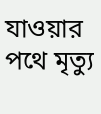যাওয়ার পথে মৃত্যু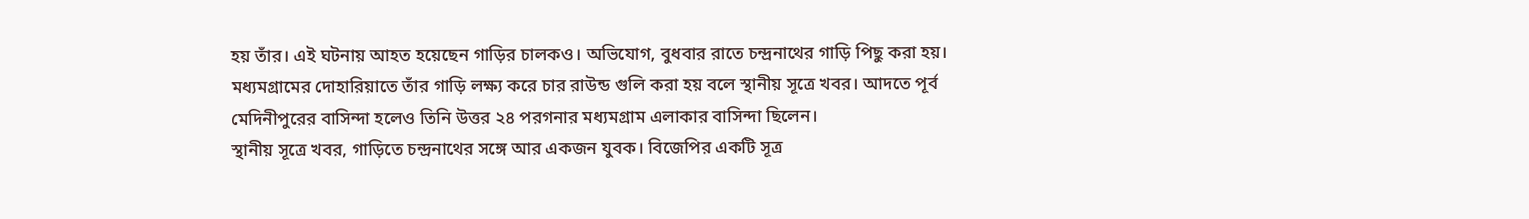হয় তাঁর। এই ঘটনায় আহত হয়েছেন গাড়ির চালকও। অভিযোগ, বুধবার রাতে চন্দ্রনাথের গাড়ি পিছু করা হয়। মধ্যমগ্রামের দোহারিয়াতে তাঁর গাড়ি লক্ষ্য করে চার রাউন্ড গুলি করা হয় বলে স্থানীয় সূত্রে খবর। আদতে পূর্ব মেদিনীপুরের বাসিন্দা হলেও তিনি উত্তর ২৪ পরগনার মধ্যমগ্রাম এলাকার বাসিন্দা ছিলেন।
স্থানীয় সূত্রে খবর, গাড়িতে চন্দ্রনাথের সঙ্গে আর একজন যুবক। বিজেপির একটি সূত্র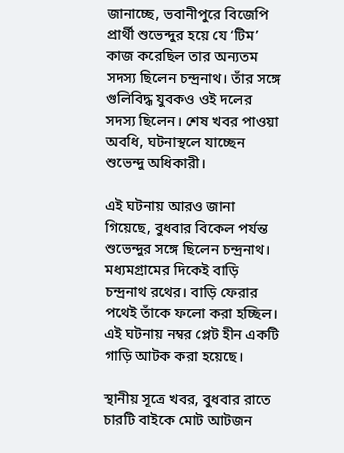জানাচ্ছে, ভবানীপুরে বিজেপি প্রার্থী শুভেন্দুর হয়ে যে ‘টিম’ কাজ করেছিল তার অন্যতম সদস্য ছিলেন চন্দ্রনাথ। তাঁর সঙ্গে গুলিবিদ্ধ যুবকও ওই দলের সদস্য ছিলেন। শেষ খবর পাওয়া অবধি, ঘটনাস্থলে যাচ্ছেন শুভেন্দু অধিকারী।

এই ঘটনায় আরও জানা গিয়েছে, বুধবার বিকেল পর্যন্ত শুভেন্দুর সঙ্গে ছিলেন চন্দ্রনাথ। মধ্যমগ্রামের দিকেই বাড়ি চন্দ্রনাথ রথের। বাড়ি ফেরার পথেই তাঁকে ফলো করা হচ্ছিল। এই ঘটনায় নম্বর প্লেট হীন একটি গাড়ি আটক করা হয়েছে।

স্থানীয় সূত্রে খবর, বুধবার রাতে চারটি বাইকে মোট আটজন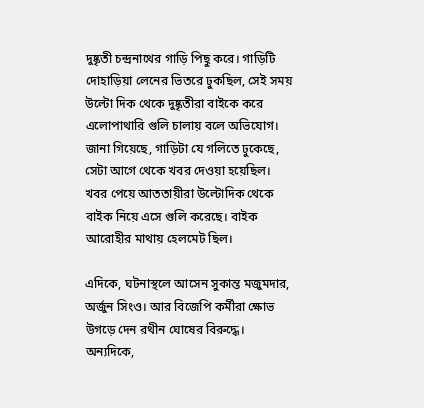দুষ্কৃতী চন্দ্রনাথের গাড়ি পিছু করে। গাড়িটি দোহাড়িয়া লেনের ভিতরে ঢুকছিল, সেই সময় উল্টো দিক থেকে দুষ্কৃতীরা বাইকে করে এলোপাথারি গুলি চালায় বলে অভিযোগ। জানা গিয়েছে, গাড়িটা যে গলিতে ঢুকেছে, সেটা আগে থেকে খবর দেওয়া হয়েছিল। খবর পেয়ে আততায়ীরা উল্টোদিক থেকে বাইক নিয়ে এসে গুলি করেছে। বাইক আরোহীর মাথায় হেলমেট ছিল।

এদিকে, ঘটনাস্থলে আসেন সুকান্ত মজুমদার, অর্জুন সিংও। আর বিজেপি কর্মীরা ক্ষোভ উগড়ে দেন রথীন ঘোষের বিরুদ্ধে। অন্যদিকে,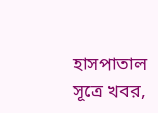হাসপাতাল সূত্রে খবর,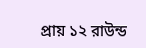প্রায় ১২ রাউন্ড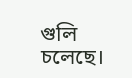গুলি চলেছে।